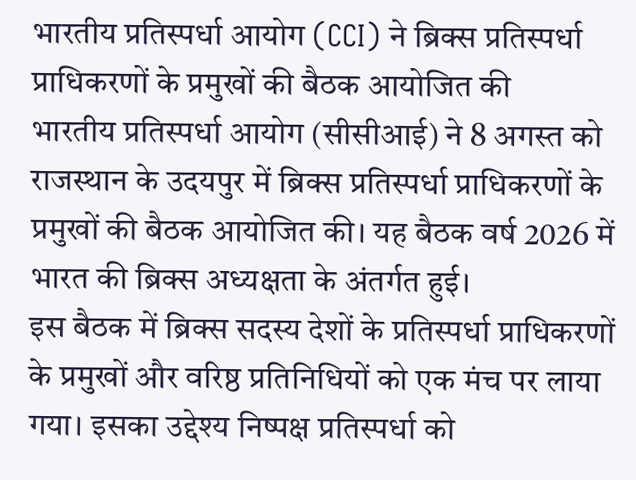भारतीय प्रतिस्पर्धा आयोग (CCI) ने ब्रिक्स प्रतिस्पर्धा प्राधिकरणों के प्रमुखों की बैठक आयोजित की
भारतीय प्रतिस्पर्धा आयोग (सीसीआई) ने 8 अगस्त को राजस्थान के उदयपुर में ब्रिक्स प्रतिस्पर्धा प्राधिकरणों के प्रमुखों की बैठक आयोजित की। यह बैठक वर्ष 2026 में भारत की ब्रिक्स अध्यक्षता के अंतर्गत हुई।
इस बैठक में ब्रिक्स सदस्य देशों के प्रतिस्पर्धा प्राधिकरणों के प्रमुखों और वरिष्ठ प्रतिनिधियों को एक मंच पर लाया गया। इसका उद्देश्य निष्पक्ष प्रतिस्पर्धा को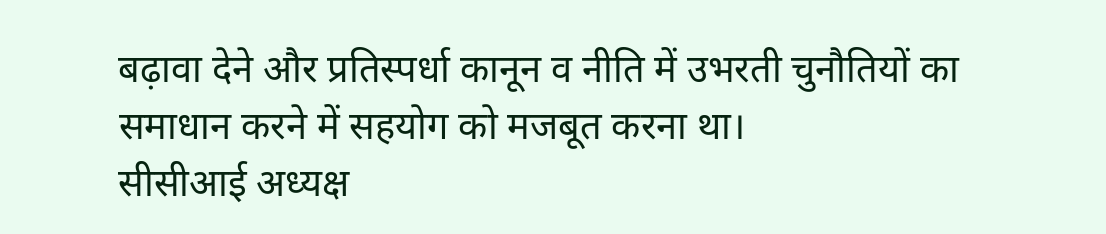बढ़ावा देने और प्रतिस्पर्धा कानून व नीति में उभरती चुनौतियों का समाधान करने में सहयोग को मजबूत करना था।
सीसीआई अध्यक्ष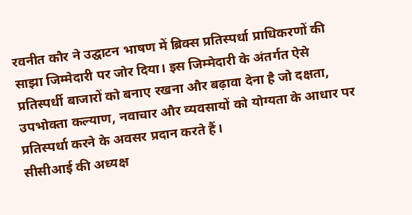रवनीत कौर ने उद्घाटन भाषण में ब्रिक्स प्रतिस्पर्धा प्राधिकरणों की साझा जिम्मेदारी पर जोर दिया। इस जिम्मेदारी के अंतर्गत ऐसे प्रतिस्पर्धी बाजारों को बनाए रखना और बढ़ावा देना है जो दक्षता, उपभोक्ता कल्याण, नवाचार और व्यवसायों को योग्यता के आधार पर प्रतिस्पर्धा करने के अवसर प्रदान करते हैं।
सीसीआई की अध्यक्ष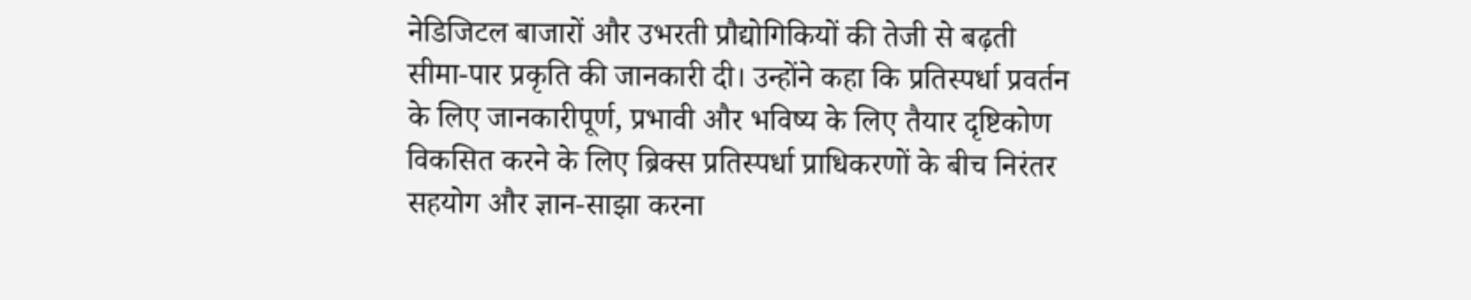नेडिजिटल बाजारों और उभरती प्रौद्योगिकियों की तेजी से बढ़ती सीमा-पार प्रकृति की जानकारी दी। उन्होंने कहा कि प्रतिस्पर्धा प्रवर्तन के लिए जानकारीपूर्ण, प्रभावी और भविष्य के लिए तैयार दृष्टिकोण विकसित करने के लिए ब्रिक्स प्रतिस्पर्धा प्राधिकरणों के बीच निरंतर सहयोग और ज्ञान-साझा करना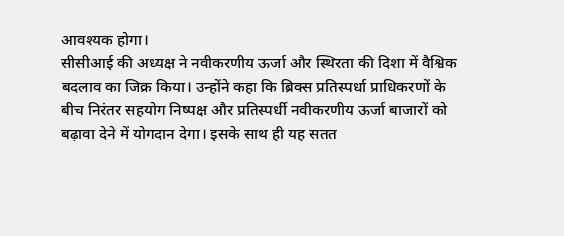आवश्यक होगा।
सीसीआई की अध्यक्ष ने नवीकरणीय ऊर्जा और स्थिरता की दिशा में वैश्विक बदलाव का जिक्र किया। उन्होंने कहा कि ब्रिक्स प्रतिस्पर्धा प्राधिकरणों के बीच निरंतर सहयोग निष्पक्ष और प्रतिस्पर्धी नवीकरणीय ऊर्जा बाजारों को बढ़ावा देने में योगदान देगा। इसके साथ ही यह सतत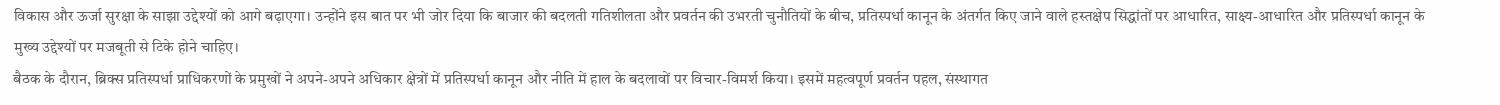विकास और ऊर्जा सुरक्षा के साझा उद्देश्यों को आगे बढ़ाएगा। उन्होंने इस बात पर भी जोर दिया कि बाजार की बदलती गतिशीलता और प्रवर्तन की उभरती चुनौतियों के बीच, प्रतिस्पर्धा कानून के अंतर्गत किए जाने वाले हस्तक्षेप सिद्धांतों पर आधारित, साक्ष्य-आधारित और प्रतिस्पर्धा कानून के मुख्य उद्देश्यों पर मजबूती से टिके होने चाहिए।
बैठक के दौरान, ब्रिक्स प्रतिस्पर्धा प्राधिकरणों के प्रमुखों ने अपने-अपने अधिकार क्षेत्रों में प्रतिस्पर्धा कानून और नीति में हाल के बदलावों पर विचार-विमर्श किया। इसमें महत्वपूर्ण प्रवर्तन पहल, संस्थागत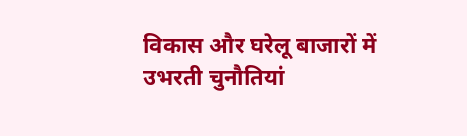विकास और घरेलू बाजारों में उभरती चुनौतियां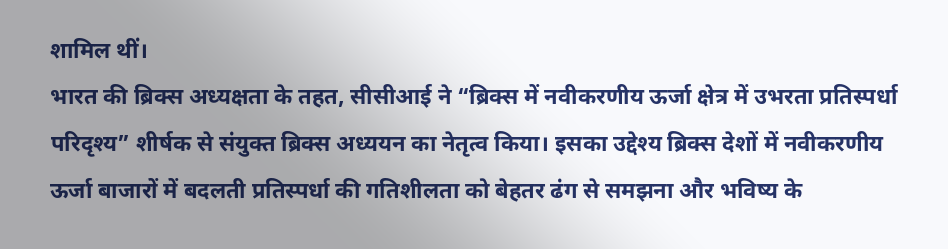शामिल थीं।
भारत की ब्रिक्स अध्यक्षता के तहत, सीसीआई ने “ब्रिक्स में नवीकरणीय ऊर्जा क्षेत्र में उभरता प्रतिस्पर्धा परिदृश्य” शीर्षक से संयुक्त ब्रिक्स अध्ययन का नेतृत्व किया। इसका उद्देश्य ब्रिक्स देशों में नवीकरणीय ऊर्जा बाजारों में बदलती प्रतिस्पर्धा की गतिशीलता को बेहतर ढंग से समझना और भविष्य के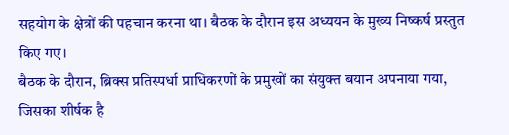सहयोग के क्षेत्रों की पहचान करना था। बैठक के दौरान इस अध्ययन के मुख्य निष्कर्ष प्रस्तुत किए गए।
बैठक के दौरान, ब्रिक्स प्रतिस्पर्धा प्राधिकरणों के प्रमुखों का संयुक्त बयान अपनाया गया, जिसका शीर्षक है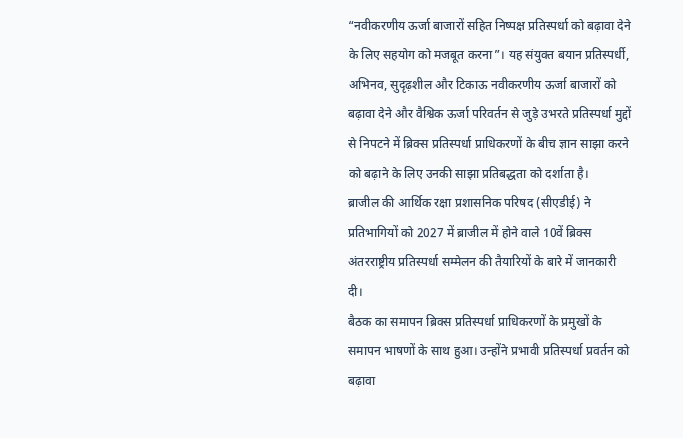“नवीकरणीय ऊर्जा बाजारों सहित निष्पक्ष प्रतिस्पर्धा को बढ़ावा देने के लिए सहयोग को मजबूत करना”। यह संयुक्त बयान प्रतिस्पर्धी, अभिनव, सुदृढ़शील और टिकाऊ नवीकरणीय ऊर्जा बाजारों को बढ़ावा देने और वैश्विक ऊर्जा परिवर्तन से जुड़े उभरते प्रतिस्पर्धा मुद्दों से निपटने में ब्रिक्स प्रतिस्पर्धा प्राधिकरणों के बीच ज्ञान साझा करने को बढ़ाने के लिए उनकी साझा प्रतिबद्धता को दर्शाता है।
ब्राजील की आर्थिक रक्षा प्रशासनिक परिषद (सीएडीई) ने प्रतिभागियों को 2027 में ब्राजील में होने वाले 10वें ब्रिक्स अंतरराष्ट्रीय प्रतिस्पर्धा सम्मेलन की तैयारियों के बारे में जानकारी दी।
बैठक का समापन ब्रिक्स प्रतिस्पर्धा प्राधिकरणों के प्रमुखों के समापन भाषणों के साथ हुआ। उन्होंने प्रभावी प्रतिस्पर्धा प्रवर्तन को बढ़ावा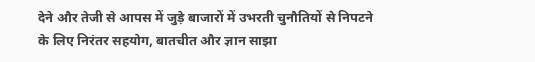देने और तेजी से आपस में जुड़े बाजारों में उभरती चुनौतियों से निपटने के लिए निरंतर सहयोग, बातचीत और ज्ञान साझा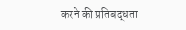करने की प्रतिबद्धता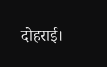दोहराई।